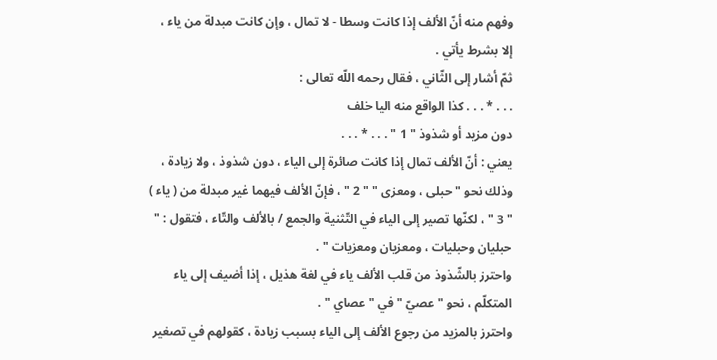وفهم منه أنّ الألف إذا كانت وسطا - لا تمال ، وإن كانت مبدلة من ياء ، إلا بشرط يأتي .
ثمّ أشار إلى الثّاني ، فقال رحمه اللّه تعالى :
. . . * . . . كذا الواقع منه اليا خلف
دون مزيد أو شذوذ " 1 " . . . * . . .
يعني : أنّ الألف تمال إذا كانت صائرة إلى الياء ، دون شذوذ ، ولا زيادة ، وذلك نحو " حبلى ، ومعزى " " 2 " ، فإنّ الألف فيهما غير مبدلة من ( ياء ) " 3 " ، لكنّها تصير إلى الياء في التّثنية والجمع / بالألف والتّاء ، فتقول : " حبليان وحبليات ، ومعزيان ومعزيات " .
واحترز بالشّذوذ من قلب الألف ياء في لغة هذيل ، إذا أضيف إلى ياء المتكلّم ، نحو " عصيّ " في " عصاي " .
واحترز بالمزيد من رجوع الألف إلى الياء بسبب زيادة ، كقولهم في تصغير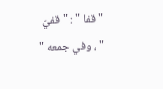" قفا " : " قفيّ " ، وفي جمعه "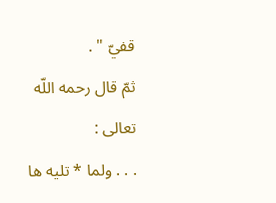قفيّ " .
ثمّ قال رحمه اللّه تعالى :
. . . ولما * تليه ها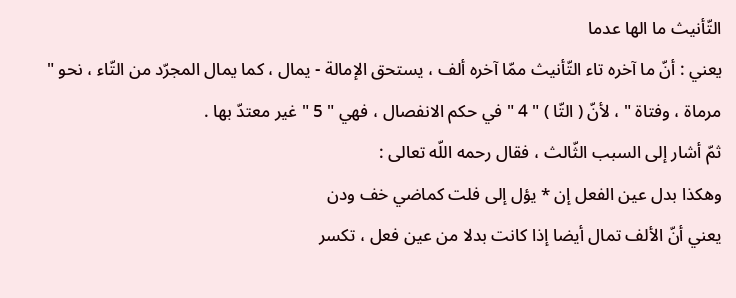التّأنيث ما الها عدما
يعني : أنّ ما آخره تاء التّأنيث ممّا آخره ألف ، يستحق الإمالة - يمال ، كما يمال المجرّد من التّاء ، نحو " مرماة ، وفتاة " ، لأنّ ( التّا ) " 4 " في حكم الانفصال ، فهي " 5 " غير معتدّ بها .
ثمّ أشار إلى السبب الثّالث ، فقال رحمه اللّه تعالى :
وهكذا بدل عين الفعل إن * يؤل إلى فلت كماضي خف ودن
يعني أنّ الألف تمال أيضا إذا كانت بدلا من عين فعل ، تكسر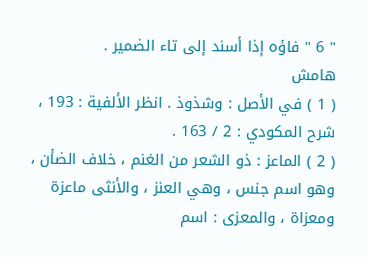" 6 " فاؤه إذا أسند إلى تاء الضمير .
هامش
( 1 ) في الأصل : وشذوذ . انظر الألفية : 193 ، شرح المكودي : 2 / 163 .
( 2 ) الماعز : ذو الشعر من الغنم ، خلاف الضأن ، وهو اسم جنس ، وهي العنز ، والأنثى ماعزة ومعزاة ، والمعزى : اسم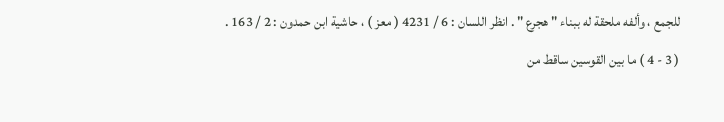للجمع ، وألفه ملحقة له ببناء " هجرع " . انظر اللسان : 6 / 4231 ( معز ) ، حاشية ابن حمدون : 2 / 163 .
( 3 - 4 ) ما بين القوسين ساقط من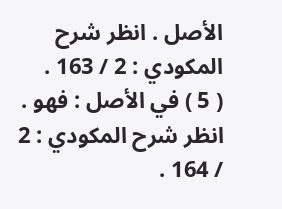الأصل . انظر شرح المكودي : 2 / 163 .
( 5 ) في الأصل : فهو . انظر شرح المكودي : 2 / 164 .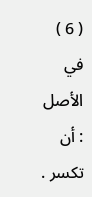( 6 ) في الأصل : أن تكسر .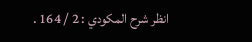انظر شرح المكودي : 2 / 164 .